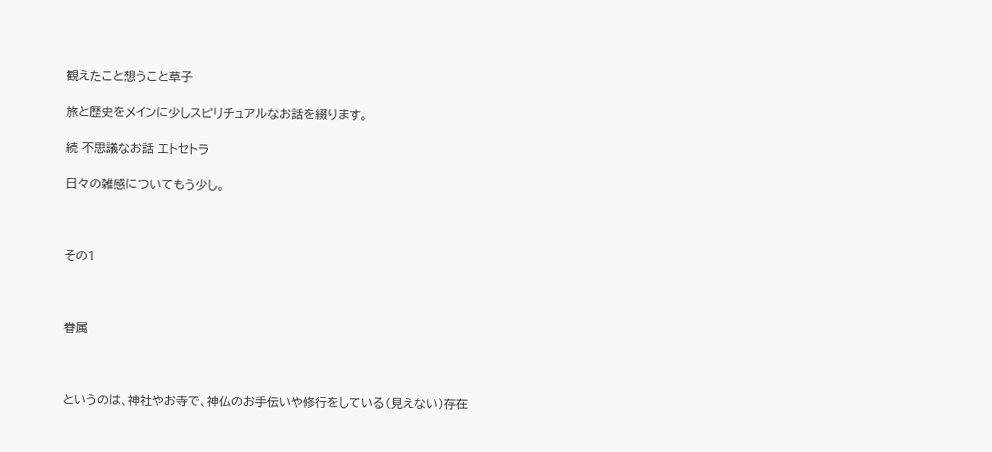観えたこと想うこと草子

旅と歴史をメインに少しスピリチュアルなお話を綴ります。

続 不思議なお話 エトセトラ

日々の雑感についてもう少し。



その1



眷属



というのは、神社やお寺で、神仏のお手伝いや修行をしている(見えない)存在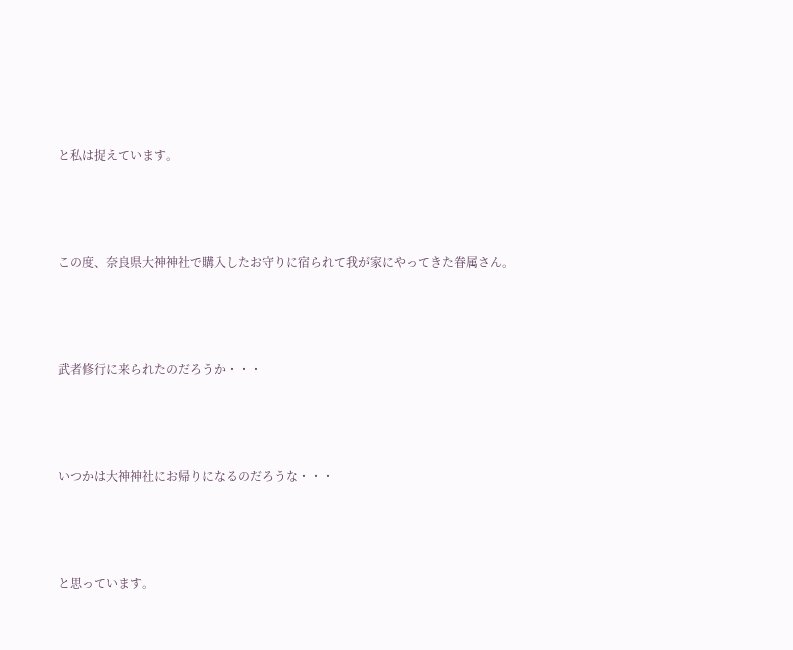と私は捉えています。



この度、奈良県大神神社で購入したお守りに宿られて我が家にやってきた眷属さん。



武者修行に来られたのだろうか・・・



いつかは大神神社にお帰りになるのだろうな・・・



と思っています。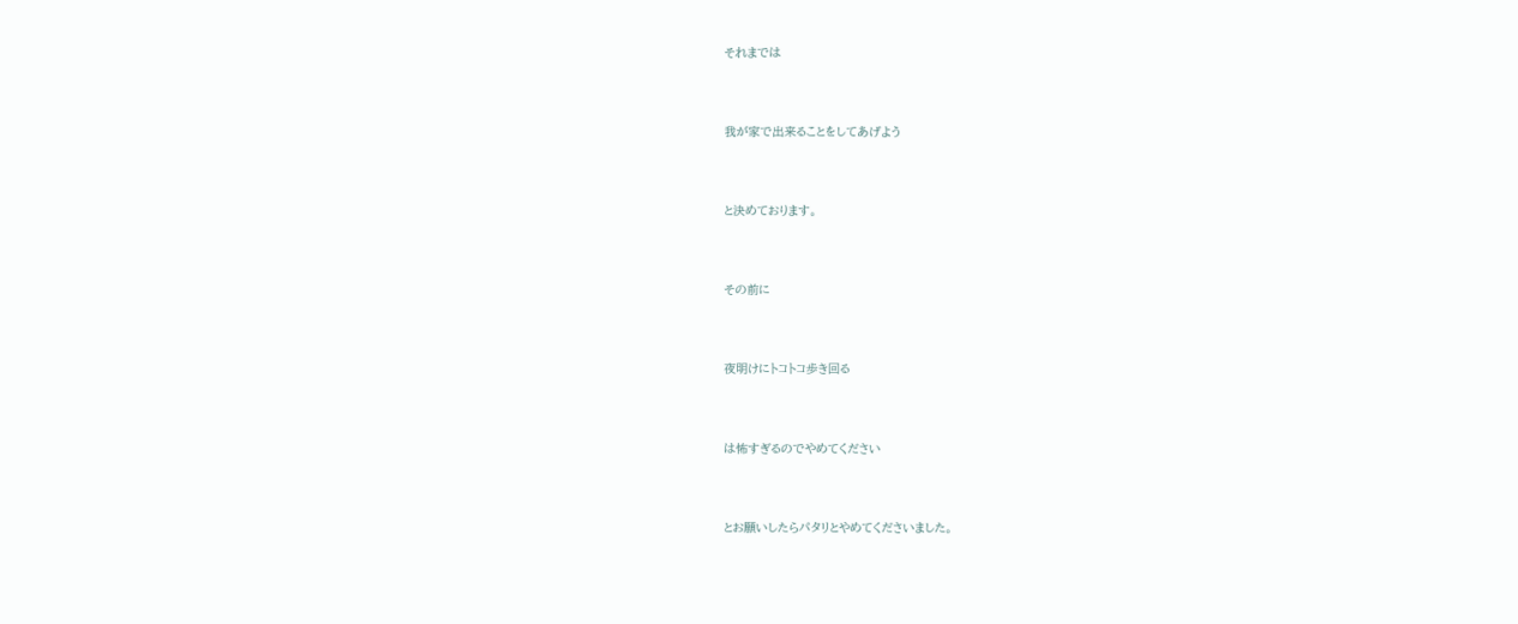それまでは



我が家で出来ることをしてあげよう



と決めております。



その前に



夜明けにトコトコ歩き回る



は怖すぎるのでやめてください



とお願いしたらパタリとやめてくださいました。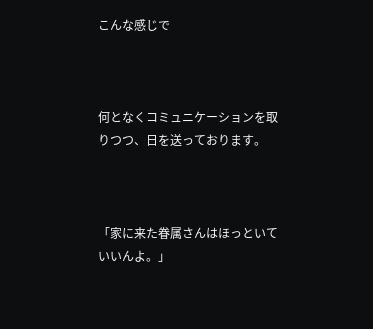こんな感じで



何となくコミュニケーションを取りつつ、日を送っております。



「家に来た眷属さんはほっといていいんよ。」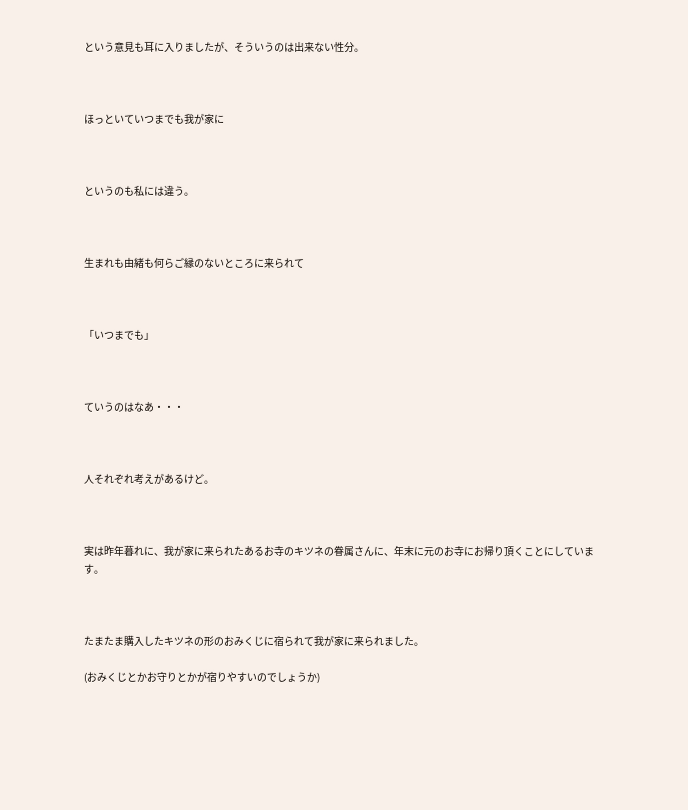という意見も耳に入りましたが、そういうのは出来ない性分。



ほっといていつまでも我が家に



というのも私には違う。



生まれも由緒も何らご縁のないところに来られて



「いつまでも」



ていうのはなあ・・・



人それぞれ考えがあるけど。



実は昨年暮れに、我が家に来られたあるお寺のキツネの眷属さんに、年末に元のお寺にお帰り頂くことにしています。



たまたま購入したキツネの形のおみくじに宿られて我が家に来られました。

(おみくじとかお守りとかが宿りやすいのでしょうか)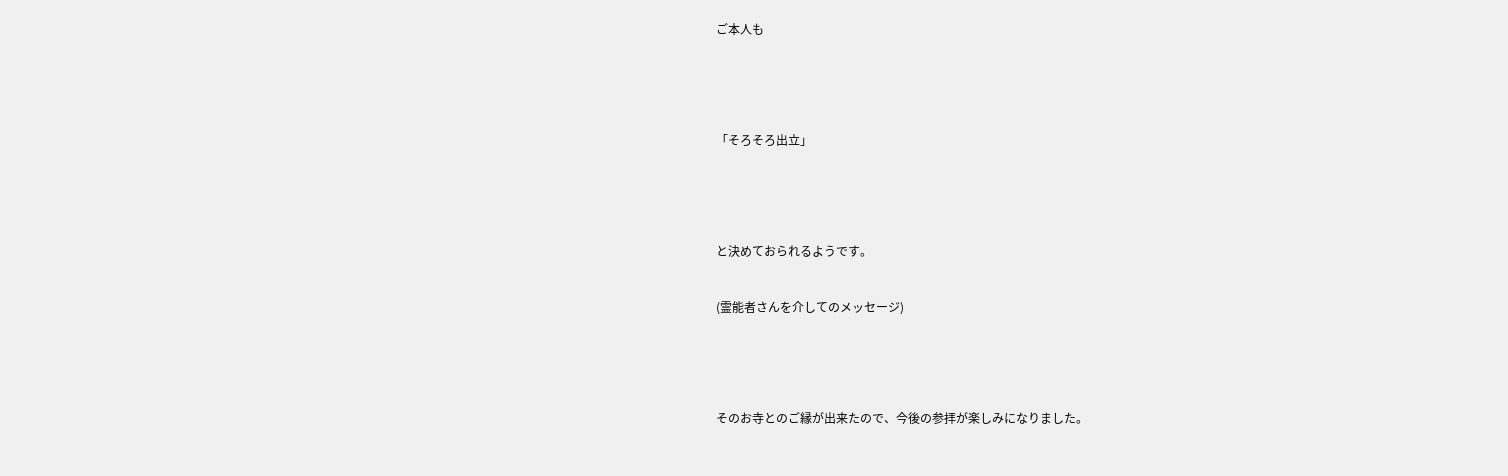ご本人も



「そろそろ出立」



と決めておられるようです。

(霊能者さんを介してのメッセージ)



そのお寺とのご縁が出来たので、今後の参拝が楽しみになりました。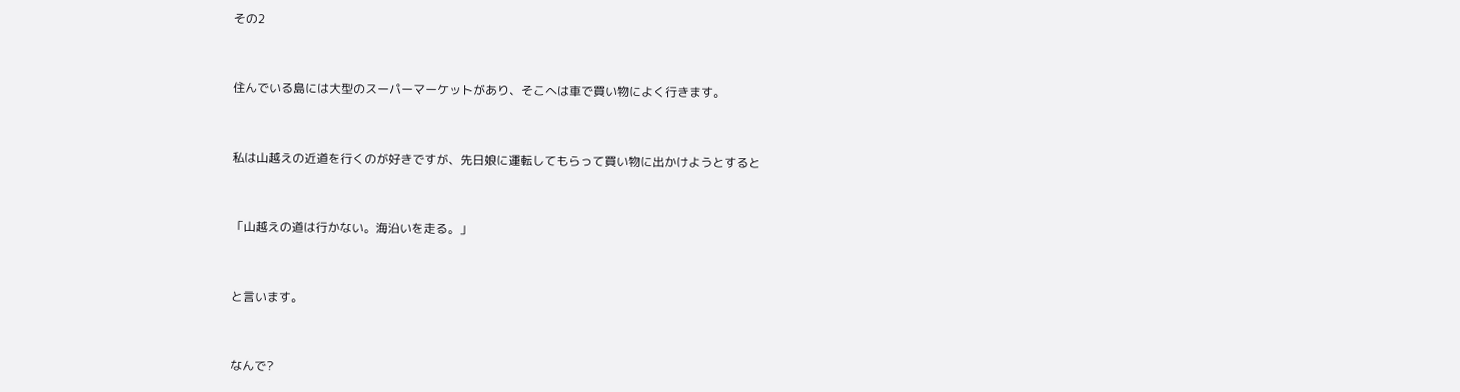その2



住んでいる島には大型のスーパーマーケットがあり、そこへは車で買い物によく行きます。



私は山越えの近道を行くのが好きですが、先日娘に運転してもらって買い物に出かけようとすると



「山越えの道は行かない。海沿いを走る。」



と言います。



なんで?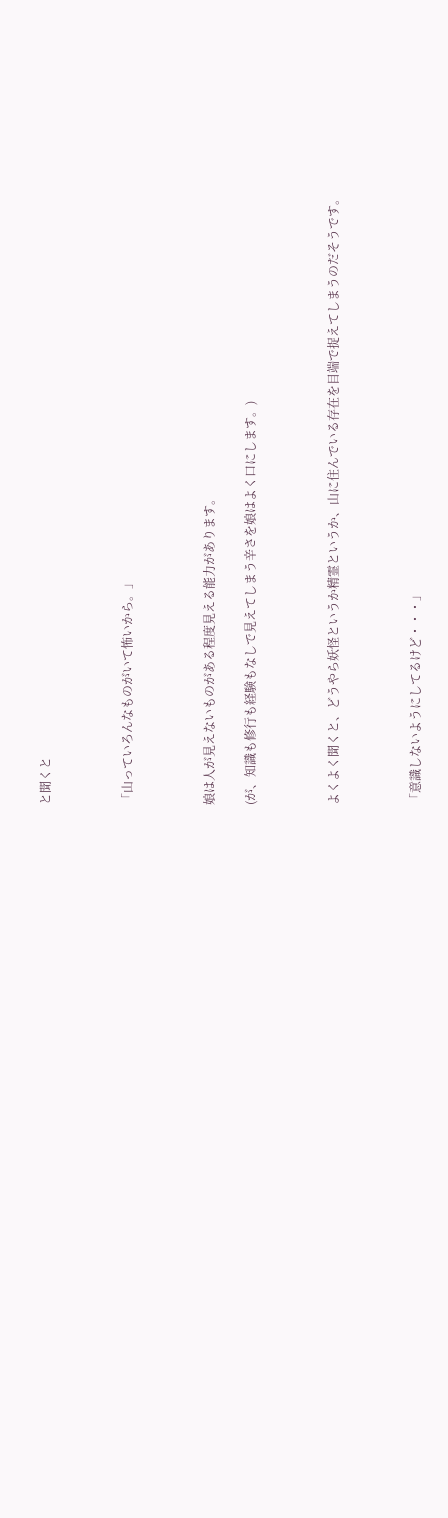と聞くと



「山っていろんなものがいて怖いから。」



娘は人が見えないものがある程度見える能力があります。

(が、知識も修行も経験もなしで見えてしまう辛さを娘はよく口にします。)



よくよく聞くと、どうやら妖怪というか精霊というか、山に住んでいる存在を目端で捉えてしまうのだそうです。



「意識しないようにしてるけど・・・」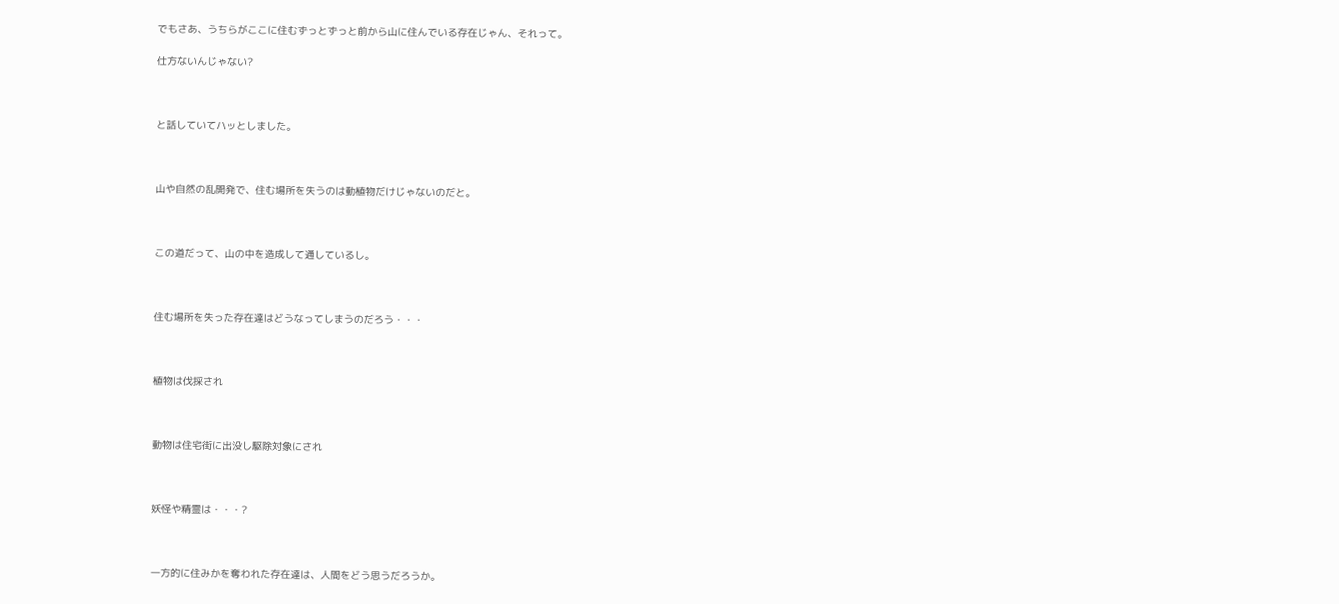でもさあ、うちらがここに住むずっとずっと前から山に住んでいる存在じゃん、それって。

仕方ないんじゃない?



と話していてハッとしました。



山や自然の乱開発で、住む場所を失うのは動植物だけじゃないのだと。



この道だって、山の中を造成して通しているし。



住む場所を失った存在達はどうなってしまうのだろう・・・



植物は伐採され



動物は住宅街に出没し駆除対象にされ



妖怪や精霊は・・・?



一方的に住みかを奪われた存在達は、人間をどう思うだろうか。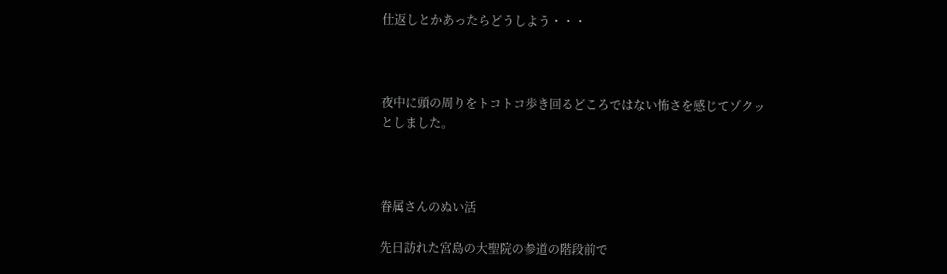仕返しとかあったらどうしよう・・・



夜中に頭の周りをトコトコ歩き回るどころではない怖さを感じてゾクッとしました。



眷属さんのぬい活

先日訪れた宮島の大聖院の参道の階段前で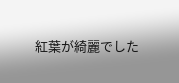紅葉が綺麗でした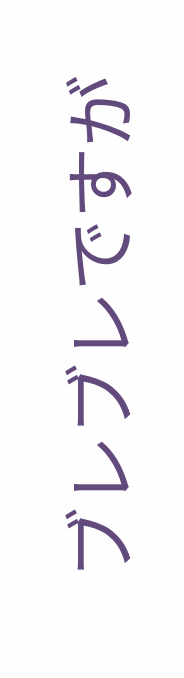ブレブレですが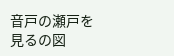音戸の瀬戸を見るの図